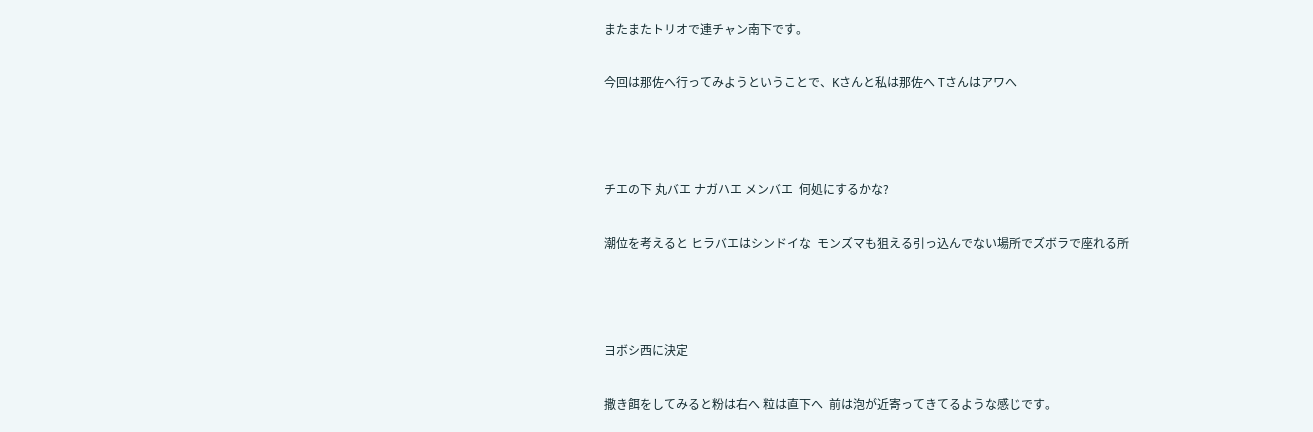またまたトリオで連チャン南下です。

今回は那佐へ行ってみようということで、Kさんと私は那佐へ Tさんはアワへ



チエの下 丸バエ ナガハエ メンバエ  何処にするかな?

潮位を考えると ヒラバエはシンドイな  モンズマも狙える引っ込んでない場所でズボラで座れる所



ヨボシ西に決定

撒き餌をしてみると粉は右へ 粒は直下へ  前は泡が近寄ってきてるような感じです。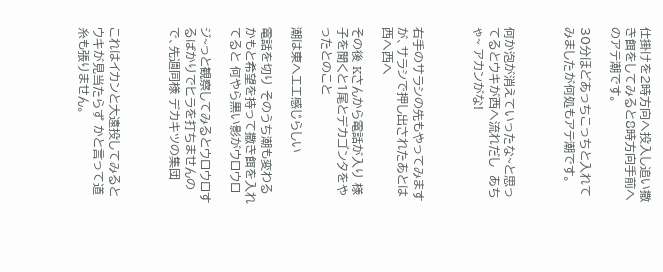仕掛けを2時方向へ投入し追い撒き餌をしてみると8時方向手前へのアテ潮です。

30分ほどあっちこっちと入れてみましたが何処もアテ潮です。



何か泡が消えていったな~と思ってるとウキが西へ流れだし  あちゃ~ アカンがな!



右手のサラシの先もやってみますが、サラシで押し出されたあとは西へ西へ

その後 Kさんから電話が入り 様子を聞くと1尾とデカゴンタをやったとのこと

潮は東へエエ感じらしい

電話を切り そのうち潮も変わるかもと希望を持って撒き餌を入れてると 何やら黒い影がウロウロ

ジ~っと観察してみるとウロウロするばかりでヒラを打ちませんので、先週同様 デカキツの集団



これはイカンと大遠投してみるとウキが見当たらず かと言って道糸も張りません。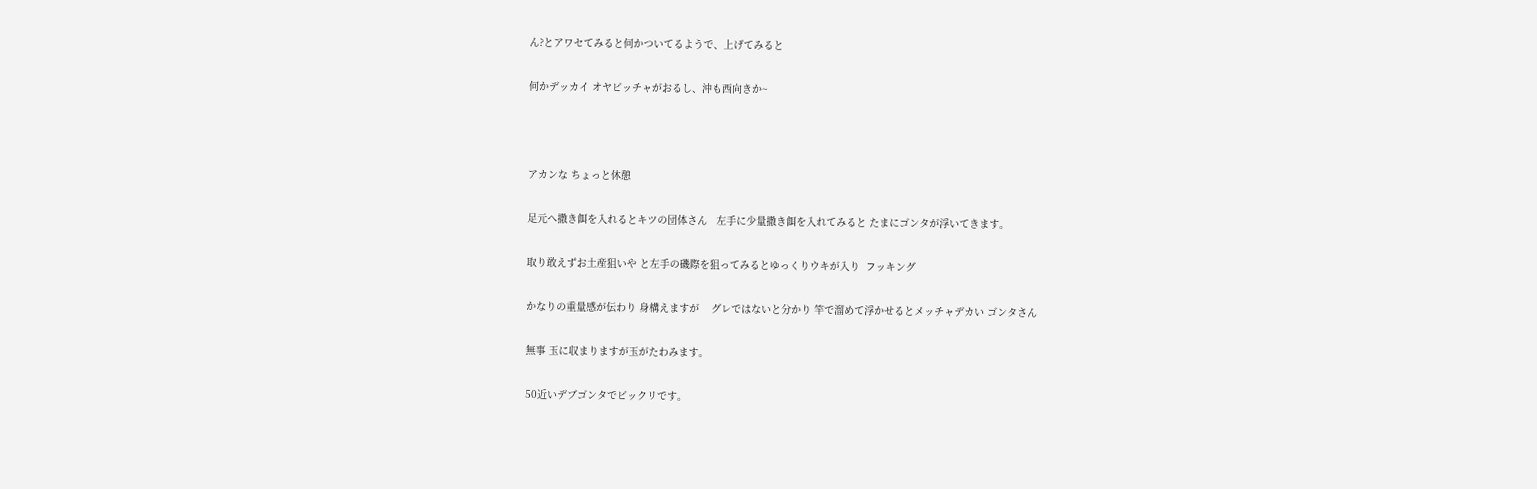ん?とアワセてみると何かついてるようで、上げてみると

何かデッカイ オヤビッチャがおるし、沖も西向きか~



アカンな ちょっと休憩

足元へ撒き餌を入れるとキツの団体さん   左手に少量撒き餌を入れてみると たまにゴンタが浮いてきます。

取り敢えずお土産狙いや と左手の磯際を狙ってみるとゆっくりウキが入り  フッキング

かなりの重量感が伝わり 身構えますが    グレではないと分かり 竿で溜めて浮かせるとメッチャデカい ゴンタさん

無事 玉に収まりますが玉がたわみます。

50近いデブゴンタでビックリです。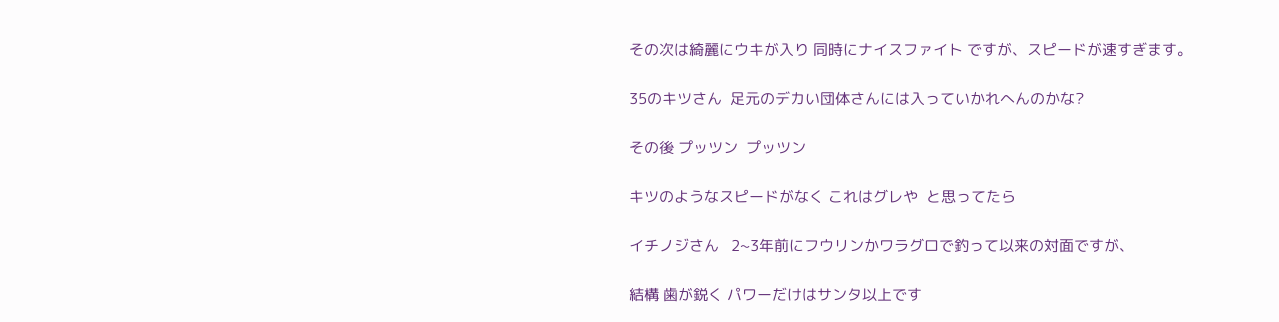その次は綺麗にウキが入り 同時にナイスファイト ですが、スピードが速すぎます。

35のキツさん  足元のデカい団体さんには入っていかれへんのかな?

その後 プッツン  プッツン

キツのようなスピードがなく これはグレや  と思ってたら

イチノジさん   2~3年前にフウリンかワラグロで釣って以来の対面ですが、

結構 歯が鋭く パワーだけはサンタ以上です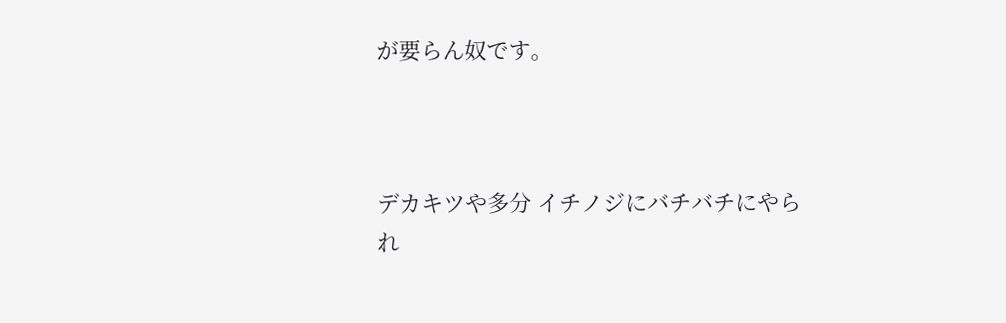が要らん奴です。



デカキツや多分 イチノジにバチバチにやられ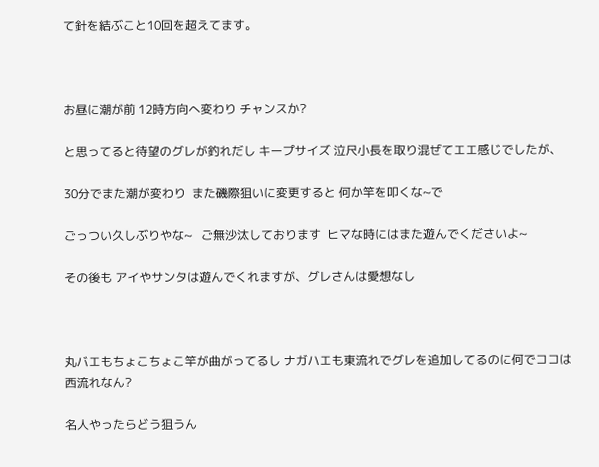て針を結ぶこと10回を超えてます。



お昼に潮が前 12時方向へ変わり チャンスか?

と思ってると待望のグレが釣れだし キープサイズ 泣尺小長を取り混ぜてエエ感じでしたが、

30分でまた潮が変わり  また磯際狙いに変更すると 何か竿を叩くな~で

ごっつい久しぶりやな~   ご無沙汰しております  ヒマな時にはまた遊んでくださいよ~

その後も アイやサンタは遊んでくれますが、グレさんは愛想なし



丸バエもちょこちょこ竿が曲がってるし ナガハエも東流れでグレを追加してるのに何でココは西流れなん?

名人やったらどう狙うん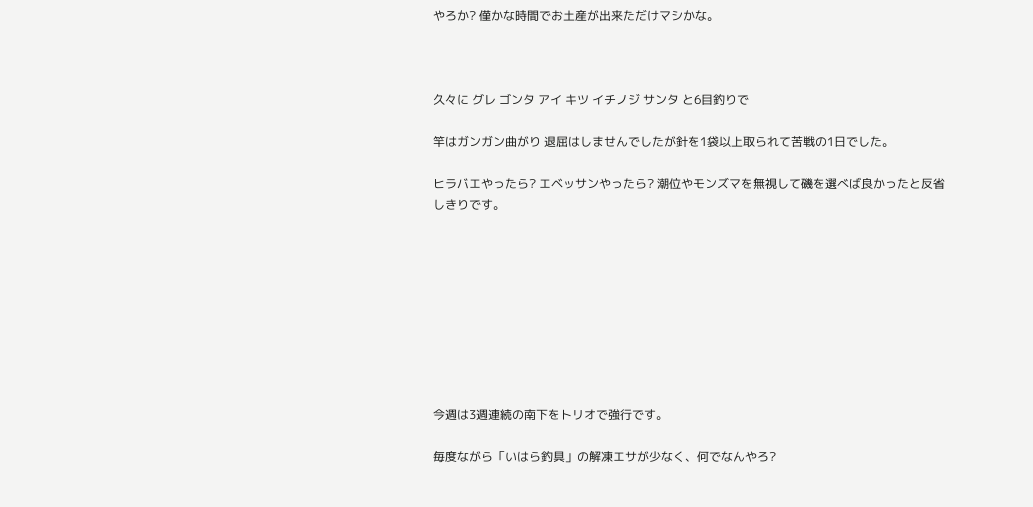やろか? 僅かな時間でお土産が出来ただけマシかな。



久々に グレ ゴンタ アイ キツ イチノジ サンタ と6目釣りで

竿はガンガン曲がり 退屈はしませんでしたが針を1袋以上取られて苦戦の1日でした。

ヒラバエやったら? エベッサンやったら? 潮位やモンズマを無視して磯を選べば良かったと反省しきりです。









今週は3週連続の南下をトリオで強行です。

毎度ながら「いはら釣具」の解凍エサが少なく、何でなんやろ?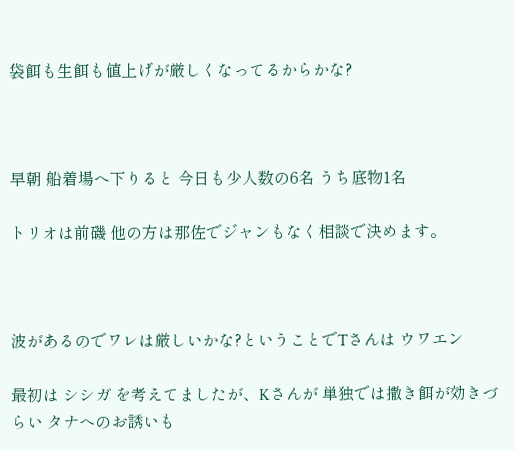袋餌も生餌も値上げが厳しくなってるからかな?



早朝 船着場へ下りると 今日も少人数の6名 うち底物1名

トリオは前磯 他の方は那佐でジャンもなく相談で決めます。



波があるのでワレは厳しいかな?ということでTさんは ウワエン

最初は シシガ を考えてましたが、Kさんが 単独では撒き餌が効きづらい タナへのお誘いも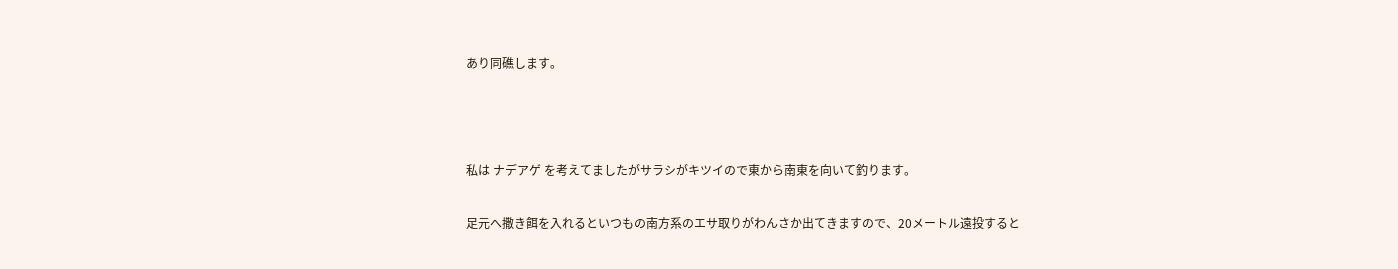あり同礁します。



私は ナデアゲ を考えてましたがサラシがキツイので東から南東を向いて釣ります。

足元へ撒き餌を入れるといつもの南方系のエサ取りがわんさか出てきますので、20メートル遠投すると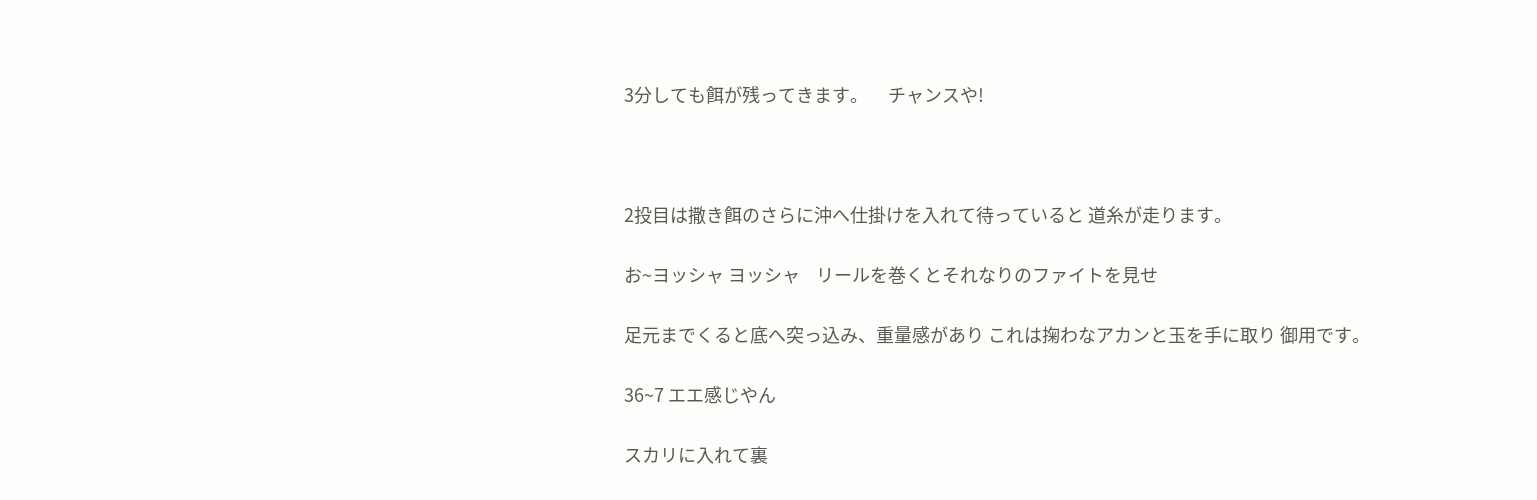3分しても餌が残ってきます。     チャンスや!



2投目は撒き餌のさらに沖へ仕掛けを入れて待っていると 道糸が走ります。

お~ヨッシャ ヨッシャ    リールを巻くとそれなりのファイトを見せ

足元までくると底へ突っ込み、重量感があり これは掬わなアカンと玉を手に取り 御用です。

36~7 エエ感じやん

スカリに入れて裏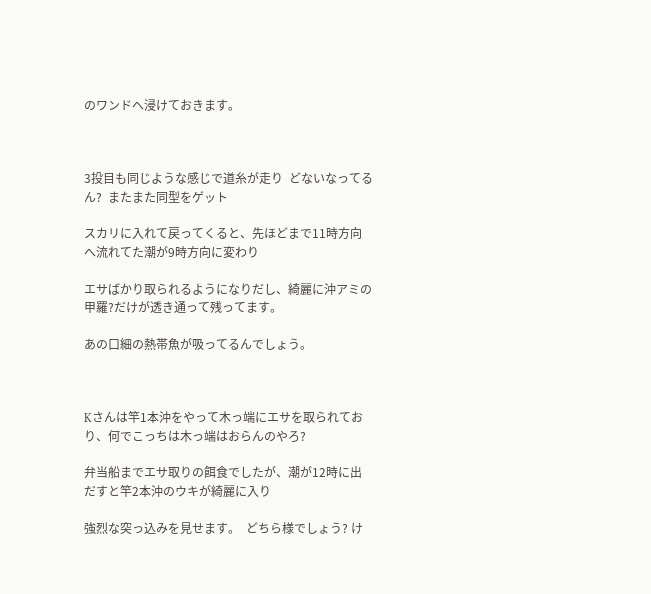のワンドへ浸けておきます。



3投目も同じような感じで道糸が走り  どないなってるん?  またまた同型をゲット

スカリに入れて戻ってくると、先ほどまで11時方向へ流れてた潮が9時方向に変わり

エサばかり取られるようになりだし、綺麗に沖アミの甲羅?だけが透き通って残ってます。

あの口細の熱帯魚が吸ってるんでしょう。



Kさんは竿1本沖をやって木っ端にエサを取られており、何でこっちは木っ端はおらんのやろ?

弁当船までエサ取りの餌食でしたが、潮が12時に出だすと竿2本沖のウキが綺麗に入り

強烈な突っ込みを見せます。  どちら様でしょう? け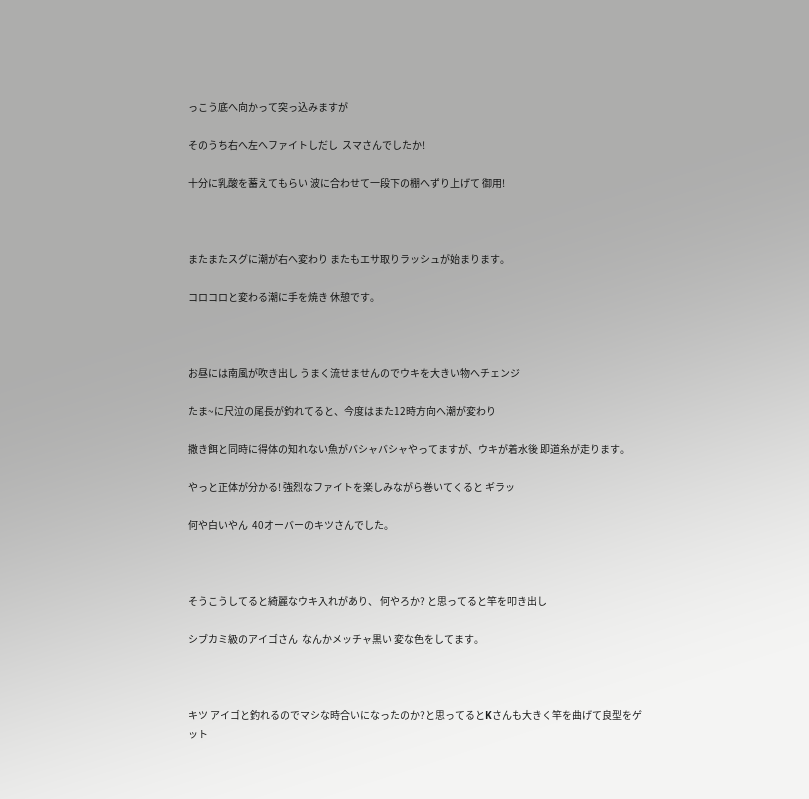っこう底へ向かって突っ込みますが

そのうち右へ左へファイトしだし  スマさんでしたか!

十分に乳酸を蓄えてもらい 波に合わせて一段下の棚へずり上げて 御用!



またまたスグに潮が右へ変わり またもエサ取りラッシュが始まります。

コロコロと変わる潮に手を焼き 休憩です。



お昼には南風が吹き出し うまく流せませんのでウキを大きい物へチェンジ

たま~に尺泣の尾長が釣れてると、今度はまた12時方向へ潮が変わり

撒き餌と同時に得体の知れない魚がバシャバシャやってますが、ウキが着水後 即道糸が走ります。

やっと正体が分かる! 強烈なファイトを楽しみながら巻いてくると ギラッ

何や白いやん  40オーバーのキツさんでした。



そうこうしてると綺麗なウキ入れがあり、 何やろか? と思ってると竿を叩き出し

シブカミ級のアイゴさん  なんかメッチャ黒い 変な色をしてます。



キツ アイゴと釣れるのでマシな時合いになったのか?と思ってるとKさんも大きく竿を曲げて良型をゲット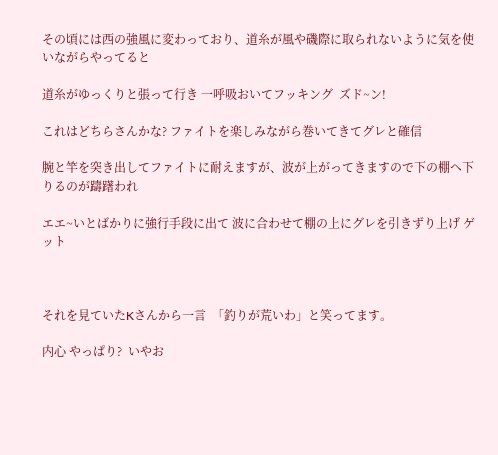その頃には西の強風に変わっており、道糸が風や磯際に取られないように気を使いながらやってると

道糸がゆっくりと張って行き 一呼吸おいてフッキング  ズド~ン!

これはどちらさんかな? ファイトを楽しみながら巻いてきてグレと確信

腕と竿を突き出してファイトに耐えますが、波が上がってきますので下の棚へ下りるのが躊躇われ

エエ~いとばかりに強行手段に出て 波に合わせて棚の上にグレを引きずり上げ ゲット



それを見ていたKさんから一言  「釣りが荒いわ」と笑ってます。

内心 やっぱり?  いやお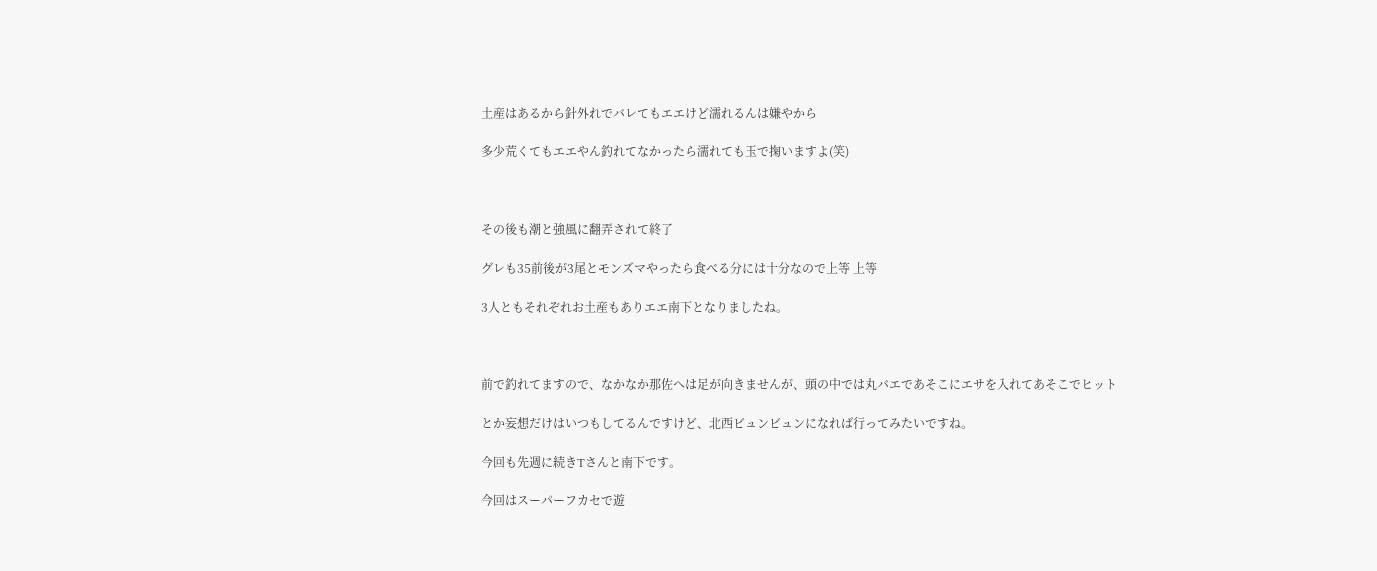土産はあるから針外れでバレてもエエけど濡れるんは嫌やから

多少荒くてもエエやん釣れてなかったら濡れても玉で掬いますよ(笑)



その後も潮と強風に翻弄されて終了

グレも35前後が3尾とモンズマやったら食べる分には十分なので上等 上等

3人ともそれぞれお土産もありエエ南下となりましたね。



前で釣れてますので、なかなか那佐へは足が向きませんが、頭の中では丸バエであそこにエサを入れてあそこでヒット

とか妄想だけはいつもしてるんですけど、北西ビュンビュンになれば行ってみたいですね。

今回も先週に続きTさんと南下です。

今回はスーパーフカセで遊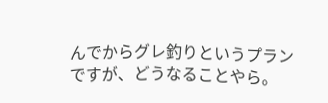んでからグレ釣りというプランですが、どうなることやら。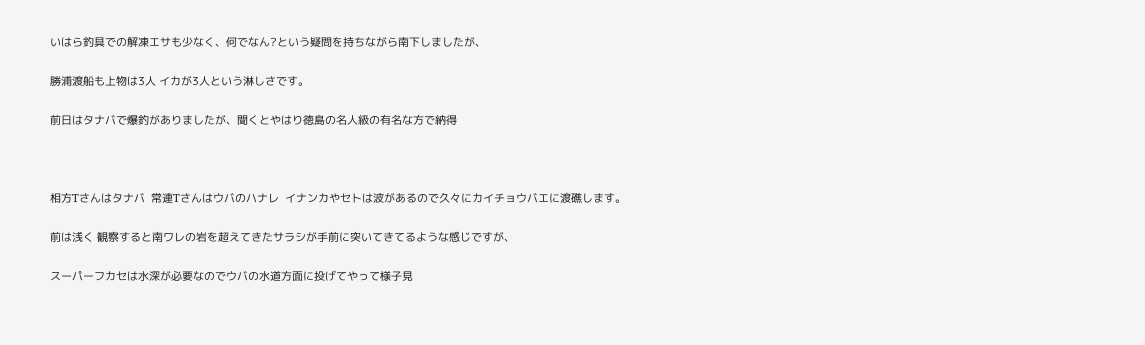いはら釣具での解凍エサも少なく、何でなん?という疑問を持ちながら南下しましたが、

勝浦渡船も上物は3人 イカが3人という淋しさです。

前日はタナバで爆釣がありましたが、聞くとやはり徳島の名人級の有名な方で納得



相方Tさんはタナバ  常連Tさんはウバのハナレ  イナンカやセトは波があるので久々にカイチョウバエに渡礁します。

前は浅く 観察すると南ワレの岩を超えてきたサラシが手前に突いてきてるような感じですが、

スーパーフカセは水深が必要なのでウバの水道方面に投げてやって様子見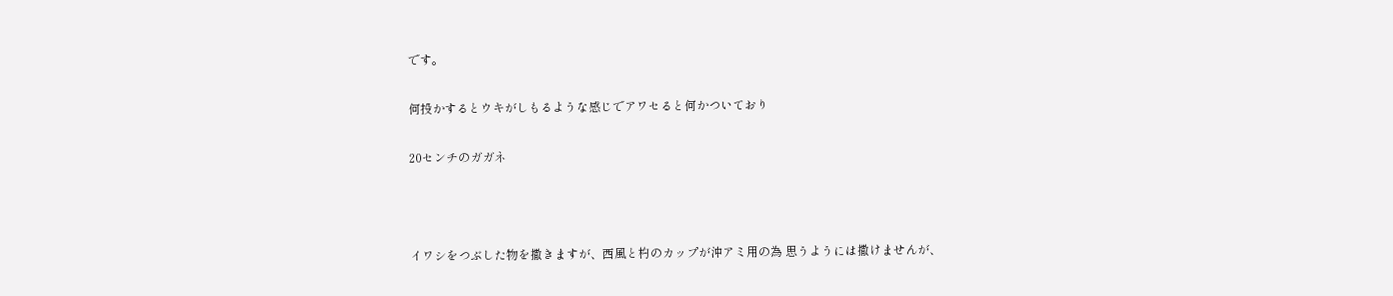です。

何投かするとウキがしもるような感じでアワセると何かついており

20センチのガガネ



イワシをつぶした物を撒きますが、西風と杓のカップが沖アミ用の為 思うようには撒けませんが、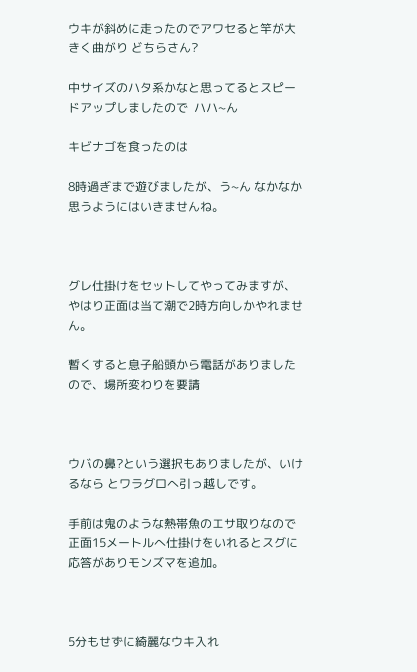ウキが斜めに走ったのでアワセると竿が大きく曲がり どちらさん?

中サイズのハタ系かなと思ってるとスピードアップしましたので  ハハ~ん

キビナゴを食ったのは

8時過ぎまで遊びましたが、う~ん なかなか思うようにはいきませんね。



グレ仕掛けをセットしてやってみますが、やはり正面は当て潮で2時方向しかやれません。

暫くすると息子船頭から電話がありましたので、場所変わりを要請



ウバの鼻?という選択もありましたが、いけるなら とワラグロへ引っ越しです。

手前は鬼のような熱帯魚のエサ取りなので正面15メートルへ仕掛けをいれるとスグに応答がありモンズマを追加。



5分もせずに綺麗なウキ入れ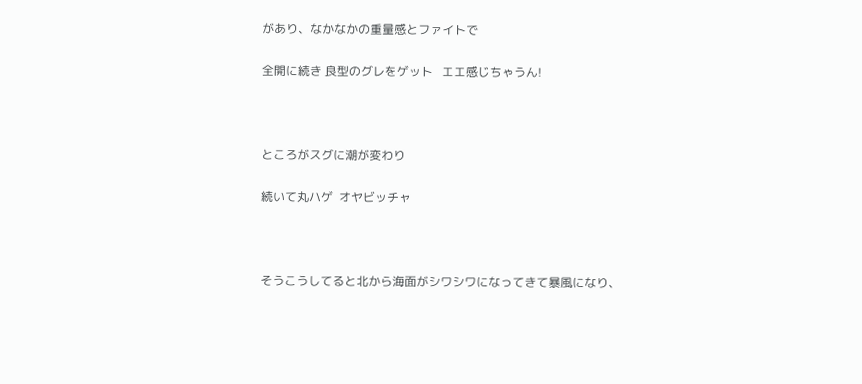があり、なかなかの重量感とファイトで

全開に続き 良型のグレをゲット   エエ感じちゃうん!



ところがスグに潮が変わり

続いて丸ハゲ  オヤビッチャ



そうこうしてると北から海面がシワシワになってきて暴風になり、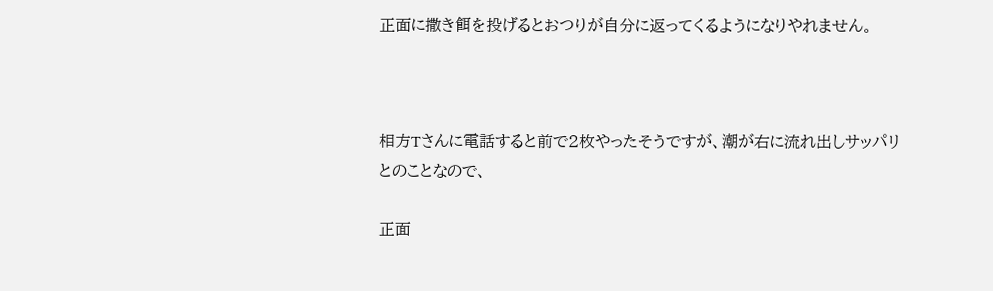正面に撒き餌を投げるとおつりが自分に返ってくるようになりやれません。



相方Tさんに電話すると前で2枚やったそうですが、潮が右に流れ出しサッパリとのことなので、

正面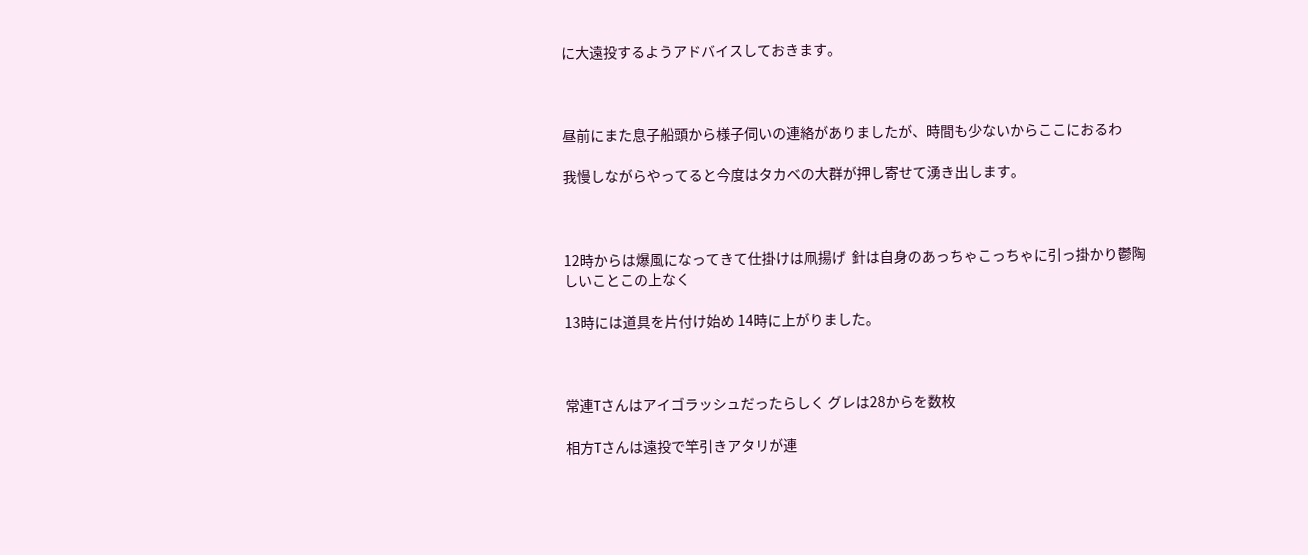に大遠投するようアドバイスしておきます。



昼前にまた息子船頭から様子伺いの連絡がありましたが、時間も少ないからここにおるわ

我慢しながらやってると今度はタカベの大群が押し寄せて湧き出します。



12時からは爆風になってきて仕掛けは凧揚げ  針は自身のあっちゃこっちゃに引っ掛かり鬱陶しいことこの上なく

13時には道具を片付け始め 14時に上がりました。



常連Tさんはアイゴラッシュだったらしく グレは28からを数枚

相方Tさんは遠投で竿引きアタリが連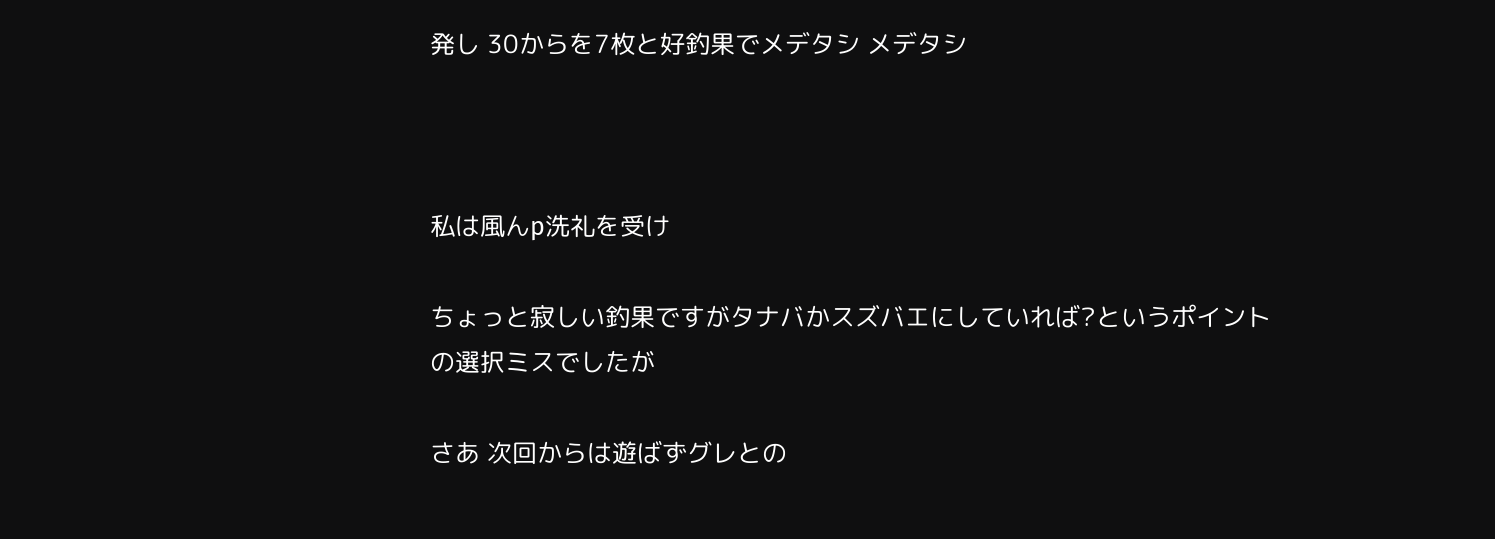発し 30からを7枚と好釣果でメデタシ メデタシ



私は風んp洗礼を受け

ちょっと寂しい釣果ですがタナバかスズバエにしていれば?というポイントの選択ミスでしたが

さあ 次回からは遊ばずグレとの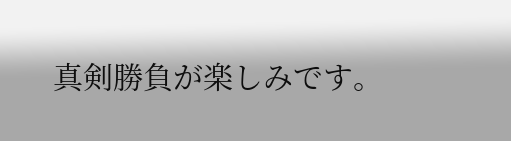真剣勝負が楽しみです。